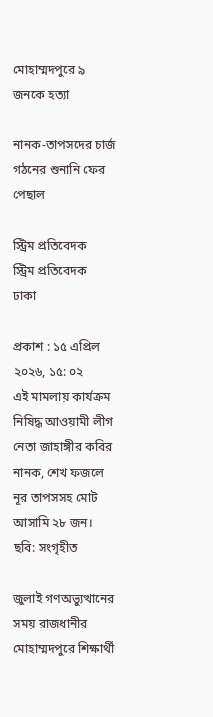মোহাম্মদপুরে ৯ জনকে হত্যা

নানক-তাপসদের চার্জ গঠনের শুনানি ফের পেছাল

স্ট্রিম প্রতিবেদক
স্ট্রিম প্রতিবেদক
ঢাকা

প্রকাশ : ১৫ এপ্রিল ২০২৬, ১৫: ০২
এই মামলায় কার্যক্রম নিষিদ্ধ আওয়ামী লীগ নেতা জাহাঙ্গীর কবির নানক, শেখ ফজলে নূর তাপসসহ মোট আসামি ২৮ জন। ছবি: সংগৃহীত

জুলাই গণঅভ্যুত্থানের সময় রাজধানীর মোহাম্মদপুরে শিক্ষার্থী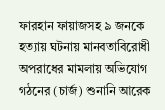ফারহান ফায়াজসহ ৯ জনকে হত্যায় ঘটনায় মানবতাবিরোধী অপরাধের মামলায় অভিযোগ গঠনের (চার্জ) শুনানি আরেক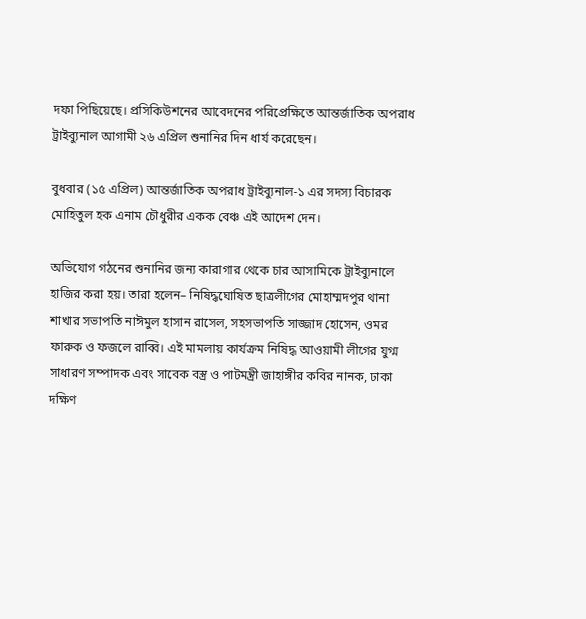দফা পিছিয়েছে। প্রসিকিউশনের আবেদনের পরিপ্রেক্ষিতে আন্তর্জাতিক অপরাধ ট্রাইব্যুনাল আগামী ২৬ এপ্রিল শুনানির দিন ধার্য করেছেন।

বুধবার (১৫ এপ্রিল) আন্তর্জাতিক অপরাধ ট্রাইব্যুনাল-১ এর সদস্য বিচারক মোহিতুল হক এনাম চৌধুরীর একক বেঞ্চ এই আদেশ দেন।

অভিযোগ গঠনের শুনানির জন্য কারাগার থেকে চার আসামিকে ট্রাইব্যুনালে হাজির করা হয়। তারা হলেন– নিষিদ্ধঘোষিত ছাত্রলীগের মোহাম্মদপুর থানা শাখার সভাপতি নাঈমুল হাসান রাসেল, সহসভাপতি সাজ্জাদ হোসেন, ওমর ফারুক ও ফজলে রাব্বি। এই মামলায় কার্যক্রম নিষিদ্ধ আওয়ামী লীগের যুগ্ম সাধারণ সম্পাদক এবং সাবেক বস্ত্র ও পাটমন্ত্রী জাহাঙ্গীর কবির নানক, ঢাকা দক্ষিণ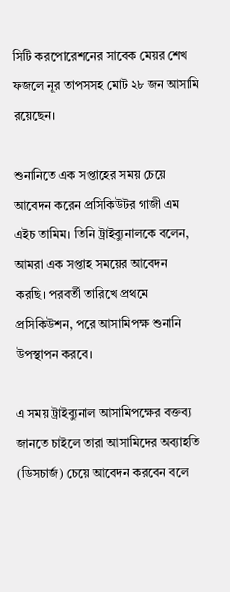সিটি করপোরেশনের সাবেক মেয়র শেখ ফজলে নূর তাপসসহ মোট ২৮ জন আসামি রয়েছেন।

শুনানিতে এক সপ্তাহের সময় চেয়ে আবেদন করেন প্রসিকিউটর গাজী এম এইচ তামিম। তিনি ট্রাইব্যুনালকে বলেন, আমরা এক সপ্তাহ সময়ের আবেদন করছি। পরবর্তী তারিখে প্রথমে প্রসিকিউশন, পরে আসামিপক্ষ শুনানি উপস্থাপন করবে।

এ সময় ট্রাইব্যুনাল আসামিপক্ষের বক্তব্য জানতে চাইলে তারা আসামিদের অব্যাহতি (ডিসচার্জ) চেয়ে আবেদন করবেন বলে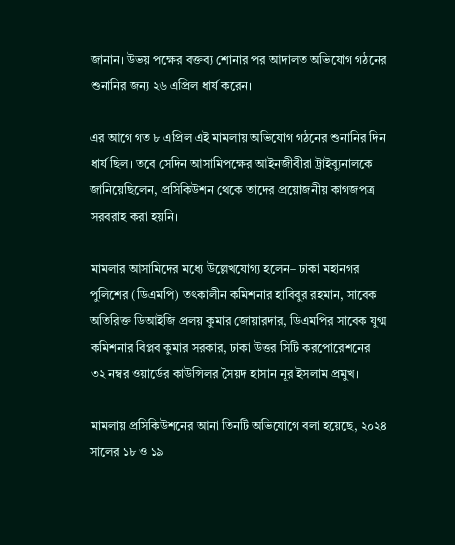জানান। উভয় পক্ষের বক্তব্য শোনার পর আদালত অভিযোগ গঠনের শুনানির জন্য ২৬ এপ্রিল ধার্য করেন।

এর আগে গত ৮ এপ্রিল এই মামলায় অভিযোগ গঠনের শুনানির দিন ধার্য ছিল। তবে সেদিন আসামিপক্ষের আইনজীবীরা ট্রাইব্যুনালকে জানিয়েছিলেন, প্রসিকিউশন থেকে তাদের প্রয়োজনীয় কাগজপত্র সরবরাহ করা হয়নি।

মামলার আসামিদের মধ্যে উল্লেখযোগ্য হলেন– ঢাকা মহানগর পুলিশের (ডিএমপি) তৎকালীন কমিশনার হাবিবুর রহমান, সাবেক অতিরিক্ত ডিআইজি প্রলয় কুমার জোয়ারদার, ডিএমপির সাবেক যুগ্ম কমিশনার বিপ্লব কুমার সরকার, ঢাকা উত্তর সিটি করপোরেশনের ৩২ নম্বর ওয়ার্ডের কাউন্সিলর সৈয়দ হাসান নূর ইসলাম প্রমুখ।

মামলায় প্রসিকিউশনের আনা তিনটি অভিযোগে বলা হয়েছে, ২০২৪ সালের ১৮ ও ১৯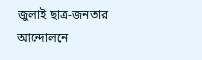জুলাই ছাত্র-জনতার আন্দোলনে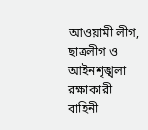আওয়ামী লীগ, ছাত্রলীগ ও আইনশৃঙ্খলা রক্ষাকারী বাহিনী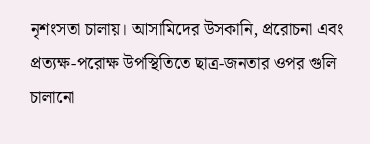নৃশংসতা চালায়। আসামিদের উসকানি, প্ররোচনা এবং প্রত্যক্ষ-পরোক্ষ উপস্থিতিতে ছাত্র-জনতার ওপর গুলি চালানো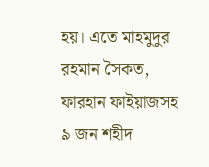হয়। এতে মাহমুদুর রহমান সৈকত, ফারহান ফাইয়াজসহ ৯ জন শহীদ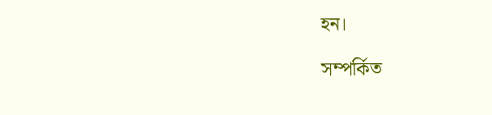হন।

সম্পর্কিত